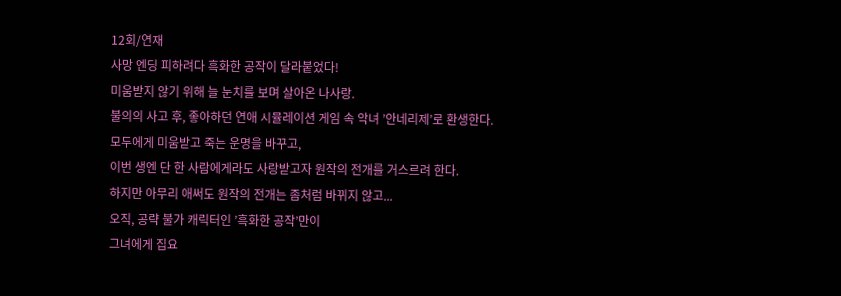12회/연재
사망 엔딩 피하려다 흑화한 공작이 달라붙었다!
미움받지 않기 위해 늘 눈치를 보며 살아온 나사랑.
불의의 사고 후, 좋아하던 연애 시뮬레이션 게임 속 악녀 ’안네리제’로 환생한다.
모두에게 미움받고 죽는 운명을 바꾸고,
이번 생엔 단 한 사람에게라도 사랑받고자 원작의 전개를 거스르려 한다.
하지만 아무리 애써도 원작의 전개는 좀처럼 바뀌지 않고...
오직, 공략 불가 캐릭터인 ’흑화한 공작’만이
그녀에게 집요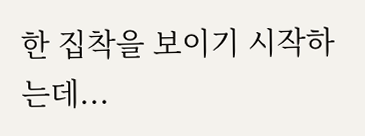한 집착을 보이기 시작하는데...